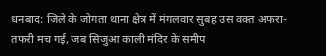धनबाद: जिले के जोगता थाना क्षेत्र में मंगलवार सुबह उस वक्त अफरा-तफरी मच गई, जब सिजुआ काली मंदिर के समीप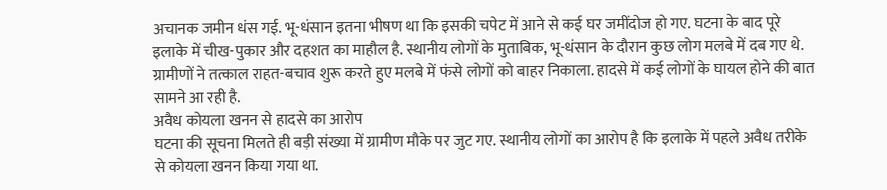अचानक जमीन धंस गई. भू-धंसान इतना भीषण था कि इसकी चपेट में आने से कई घर जमींदोज हो गए. घटना के बाद पूरे इलाके में चीख-पुकार और दहशत का माहौल है. स्थानीय लोगों के मुताबिक, भू-धंसान के दौरान कुछ लोग मलबे में दब गए थे. ग्रामीणों ने तत्काल राहत-बचाव शुरू करते हुए मलबे में फंसे लोगों को बाहर निकाला. हादसे में कई लोगों के घायल होने की बात सामने आ रही है.
अवैध कोयला खनन से हादसे का आरोप
घटना की सूचना मिलते ही बड़ी संख्या में ग्रामीण मौके पर जुट गए. स्थानीय लोगों का आरोप है कि इलाके में पहले अवैध तरीके से कोयला खनन किया गया था.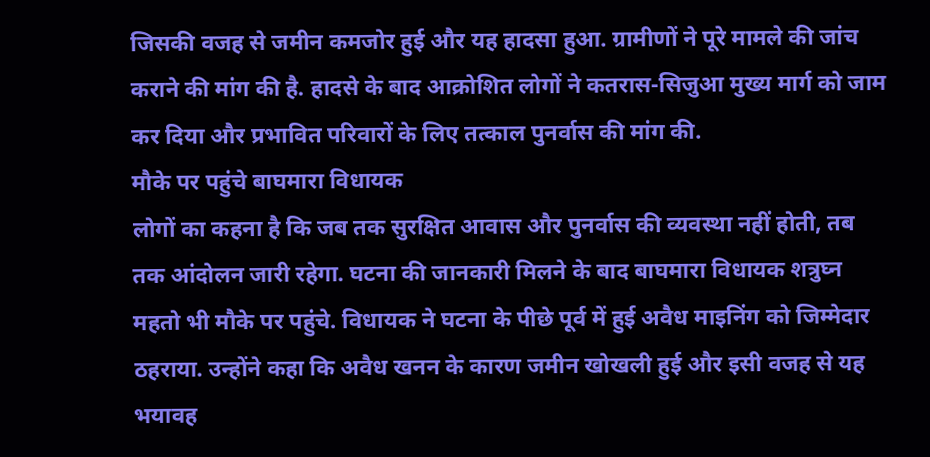जिसकी वजह से जमीन कमजोर हुई और यह हादसा हुआ. ग्रामीणों ने पूरे मामले की जांच कराने की मांग की है. हादसे के बाद आक्रोशित लोगों ने कतरास-सिजुआ मुख्य मार्ग को जाम कर दिया और प्रभावित परिवारों के लिए तत्काल पुनर्वास की मांग की.
मौके पर पहुंचे बाघमारा विधायक
लोगों का कहना है कि जब तक सुरक्षित आवास और पुनर्वास की व्यवस्था नहीं होती, तब तक आंदोलन जारी रहेगा. घटना की जानकारी मिलने के बाद बाघमारा विधायक शत्रुघ्न महतो भी मौके पर पहुंचे. विधायक ने घटना के पीछे पूर्व में हुई अवैध माइनिंग को जिम्मेदार ठहराया. उन्होंने कहा कि अवैध खनन के कारण जमीन खोखली हुई और इसी वजह से यह भयावह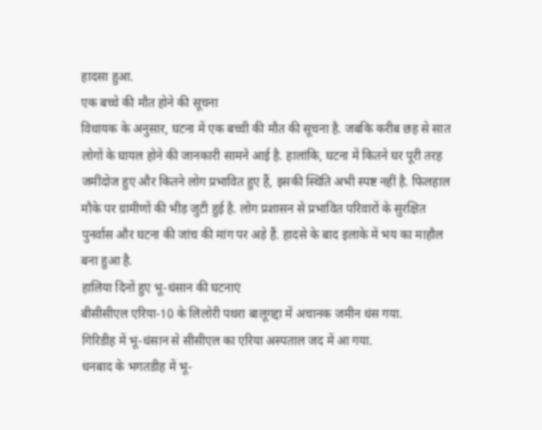हादसा हुआ.
एक बच्चे की मौत होने की सूचना
विधायक के अनुसार, घटना में एक बच्ची की मौत की सूचना है. जबकि करीब छह से सात लोगों के घायल होने की जानकारी सामने आई है. हालांकि, घटना में कितने घर पूरी तरह जमींदोज हुए और कितने लोग प्रभावित हुए हैं, इसकी स्थिति अभी स्पष्ट नहीं है. फिलहाल मौके पर ग्रामीणों की भीड़ जुटी हुई है. लोग प्रशासन से प्रभावित परिवारों के सुरक्षित पुनर्वास और घटना की जांच की मांग पर अड़े हैं. हादसे के बाद इलाके में भय का माहौल बना हुआ है.
हालिया दिनों हुए भू-धंसान की घटनाएं
बीसीसीएल एरिया-10 के लिलोरी पथरा बालूगद्दा में अचानक जमीन धंस गया.
गिरिडीह में भू-धंसान से सीसीएल का एरिया अस्पताल जद में आ गया.
धनबाद के भगतडीह में भू-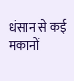धंसान से कई मकानों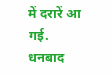में दरारें आ गई.
धनबाद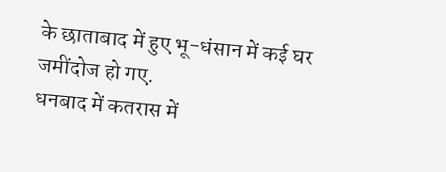के छाताबाद में हुए भू-धंसान में कई घर जमींदोज हो गए.
धनबाद में कतरास में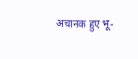अचानक हुए भू-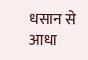धसान से आधा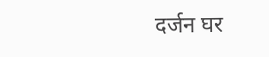दर्जन घर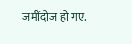जमींदोज हो गए.